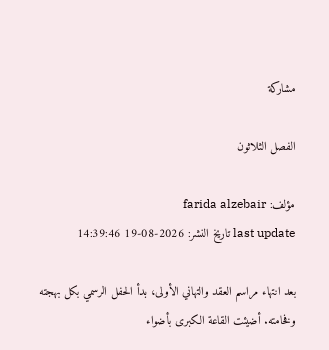مشاركة

الفصل الثلاثون

مؤلف: farida alzebair
last update تاريخ النشر: 2026-08-19 14:39:46

بعد انتهاء مراسم العقد والتهاني الأولى، بدأ الحفل الرسمي بكل بهجته وفخامته. أضيئت القاعة الكبرى بأضواء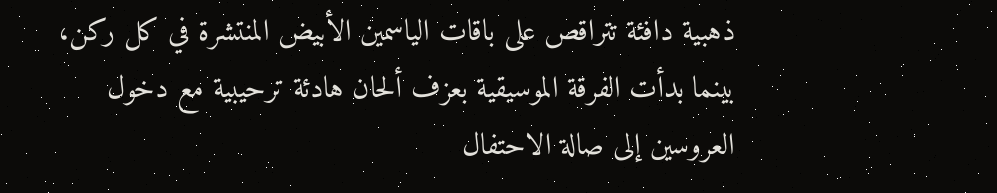ذهبية دافئة تتراقص على باقات الياسمين الأبيض المنتشرة في كل ركن، بينما بدأت الفرقة الموسيقية بعزف ألحان هادئة ترحيبية مع دخول العروسين إلى صالة الاحتفال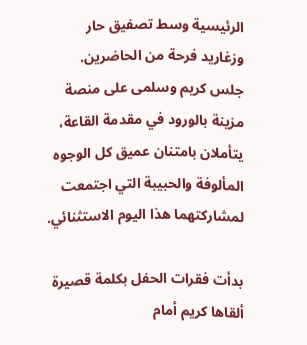الرئيسية وسط تصفيق حار وزغاريد فرحة من الحاضرين. جلس كريم وسلمى على منصة مزينة بالورود في مقدمة القاعة، يتأملان بامتنان عميق كل الوجوه المألوفة والحبيبة التي اجتمعت لمشاركتهما هذا اليوم الاستثنائي.

بدأت فقرات الحفل بكلمة قصيرة ألقاها كريم أمام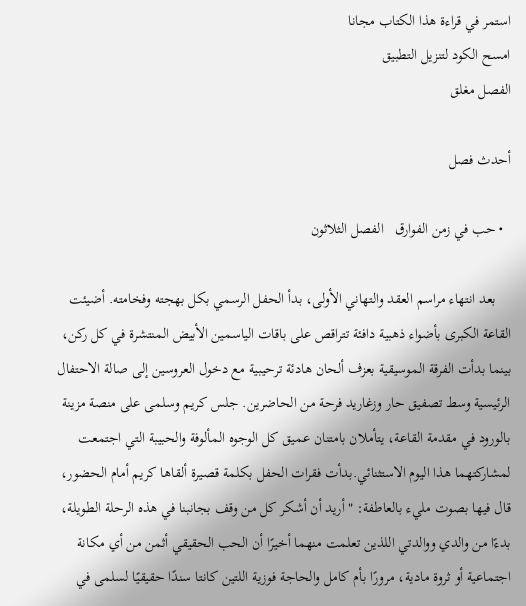استمر في قراءة هذا الكتاب مجانا
امسح الكود لتنزيل التطبيق
الفصل مغلق

أحدث فصل

  • حب في زمن الفوارق   الفصل الثلاثون

    بعد انتهاء مراسم العقد والتهاني الأولى، بدأ الحفل الرسمي بكل بهجته وفخامته. أضيئت القاعة الكبرى بأضواء ذهبية دافئة تتراقص على باقات الياسمين الأبيض المنتشرة في كل ركن، بينما بدأت الفرقة الموسيقية بعزف ألحان هادئة ترحيبية مع دخول العروسين إلى صالة الاحتفال الرئيسية وسط تصفيق حار وزغاريد فرحة من الحاضرين. جلس كريم وسلمى على منصة مزينة بالورود في مقدمة القاعة، يتأملان بامتنان عميق كل الوجوه المألوفة والحبيبة التي اجتمعت لمشاركتهما هذا اليوم الاستثنائي.بدأت فقرات الحفل بكلمة قصيرة ألقاها كريم أمام الحضور، قال فيها بصوت مليء بالعاطفة: "أريد أن أشكر كل من وقف بجانبنا في هذه الرحلة الطويلة، بدءًا من والدي ووالدتي اللذين تعلمت منهما أخيرًا أن الحب الحقيقي أثمن من أي مكانة اجتماعية أو ثروة مادية، مرورًا بأم كامل والحاجة فوزية اللتين كانتا سندًا حقيقيًا لسلمى في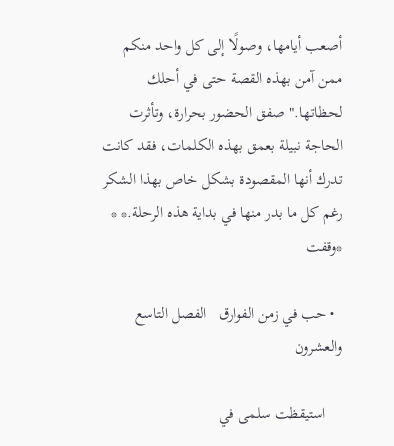أصعب أيامها، وصولًا إلى كل واحد منكم ممن آمن بهذه القصة حتى في أحلك لحظاتها." صفق الحضور بحرارة، وتأثرت الحاجة نبيلة بعمق بهذه الكلمات، فقد كانت تدرك أنها المقصودة بشكل خاص بهذا الشكر رغم كل ما بدر منها في بداية هذه الرحلة.* * *وقفت

  • حب في زمن الفوارق   الفصل التاسع والعشرون

    استيقظت سلمى في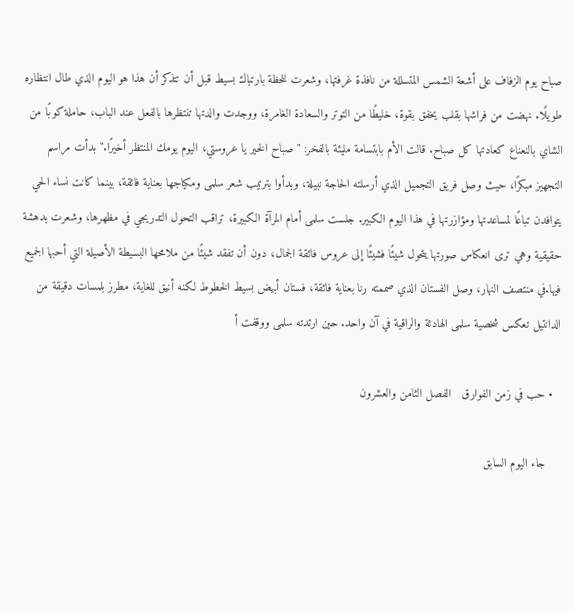صباح يوم الزفاف على أشعة الشمس المتسللة من نافذة غرفتها، وشعرت للحظة بارتباك بسيط قبل أن تتذكر أن هذا هو اليوم الذي طال انتظاره طويلًا. نهضت من فراشها بقلب يخفق بقوة، خليطًا من التوتر والسعادة الغامرة، ووجدت والدتها تنتظرها بالفعل عند الباب، حاملة كوبًا من الشاي بالنعناع كعادتها كل صباح. قالت الأم بابتسامة مليئة بالفخر: "صباح الخير يا عروستي، اليوم يومك المنتظر أخيرًا."بدأت مراسم التجهيز مبكرًا، حيث وصل فريق التجميل الذي أرسلته الحاجة نبيلة، وبدأوا بترتيب شعر سلمى ومكياجها بعناية فائقة، بينما كانت نساء الحي يتوافدن تباعًا لمساعدتها ومؤازرتها في هذا اليوم الكبير. جلست سلمى أمام المرآة الكبيرة، تراقب التحول التدريجي في مظهرها، وشعرت بدهشة حقيقية وهي ترى انعكاس صورتها يتحول شيئًا فشيئًا إلى عروس فائقة الجمال، دون أن تفقد شيئًا من ملامحها البسيطة الأصيلة التي أحبها الجميع فيها.في منتصف النهار، وصل الفستان الذي صممته رنا بعناية فائقة، فستان أبيض بسيط الخطوط لكنه أنيق للغاية، مطرز بلمسات دقيقة من الدانتيل تعكس شخصية سلمى الهادئة والراقية في آن واحد. حين ارتدته سلمى ووقفت أ

  • حب في زمن الفوارق   الفصل الثامن والعشرون

    جاء اليوم السابق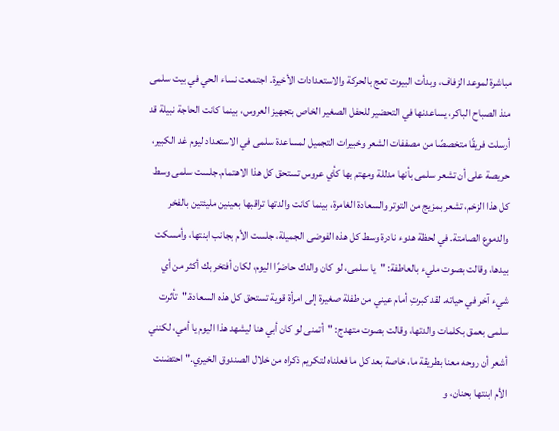مباشرة لموعد الزفاف، وبدأت البيوت تعج بالحركة والاستعدادات الأخيرة. اجتمعت نساء الحي في بيت سلمى منذ الصباح الباكر، يساعدنها في التحضير للحفل الصغير الخاص بتجهيز العروس، بينما كانت الحاجة نبيلة قد أرسلت فريقًا متخصصًا من مصففات الشعر وخبيرات التجميل لمساعدة سلمى في الاستعداد ليوم غد الكبير، حريصة على أن تشعر سلمى بأنها مدللة ومهتم بها كأي عروس تستحق كل هذا الاهتمام.جلست سلمى وسط كل هذا الزخم، تشعر بمزيج من التوتر والسعادة الغامرة، بينما كانت والدتها تراقبها بعينين مليئتين بالفخر والدموع الصامتة. في لحظة هدوء نادرة وسط كل هذه الفوضى الجميلة، جلست الأم بجانب ابنتها، وأمسكت بيدها، وقالت بصوت مليء بالعاطفة: "يا سلمى، لو كان والدك حاضرًا اليوم، لكان أفتخر بك أكثر من أي شيء آخر في حياته. لقد كبرتِ أمام عيني من طفلة صغيرة إلى امرأة قوية تستحق كل هذه السعادة."تأثرت سلمى بعمق بكلمات والدتها، وقالت بصوت متهدج: "أتمنى لو كان أبي هنا ليشهد هذا اليوم يا أمي، لكنني أشعر أن روحه معنا بطريقة ما، خاصة بعد كل ما فعلناه لتكريم ذكراه من خلال الصندوق الخيري." احتضنت الأم ابنتها بحنان، و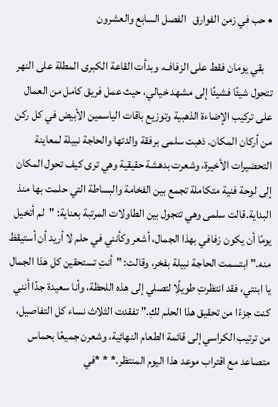• حب في زمن الفوارق   الفصل السابع والعشرون

    بقي يومان فقط على الزفاف، وبدأت القاعة الكبرى المطلة على النهر تتحول شيئًا فشيئًا إلى مشهد خيالي، حيث عمل فريق كامل من العمال على تركيب الإضاءة الذهبية وتوزيع باقات الياسمين الأبيض في كل ركن من أركان المكان. ذهبت سلمى برفقة والدتها والحاجة نبيلة لمعاينة التحضيرات الأخيرة، وشعرت بدهشة حقيقية وهي ترى كيف تحول المكان إلى لوحة فنية متكاملة تجمع بين الفخامة والبساطة التي حلمت بها منذ البداية.قالت سلمى وهي تتجول بين الطاولات المرتبة بعناية: "لم أتخيل يومًا أن يكون زفافي بهذا الجمال، أشعر وكأنني في حلم لا أريد أن أستيقظ منه." ابتسمت الحاجة نبيلة بفخر، وقالت: "أنتِ تستحقين كل هذا الجمال يا ابنتي، فقد انتظرتِ طويلًا لتصلي إلى هذه اللحظة، وأنا سعيدة جدًا أنني كنت جزءًا من تحقيق هذا الحلم لكِ." تفقدت الثلاث نساء كل التفاصيل، من ترتيب الكراسي إلى قائمة الطعام النهائية، وشعرن جميعًا بحماس متصاعد مع اقتراب موعد هذا اليوم المنتظر.* * *في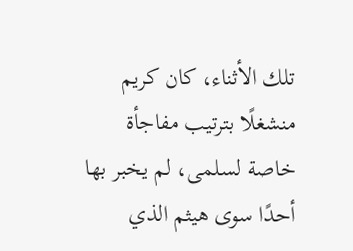تلك الأثناء، كان كريم منشغلًا بترتيب مفاجأة خاصة لسلمى، لم يخبر بها أحدًا سوى هيثم الذي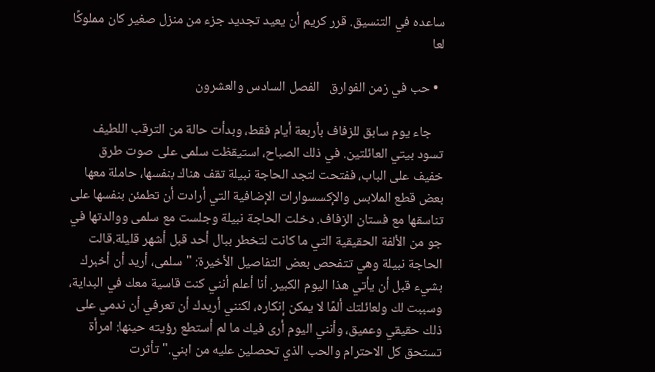ساعده في التنسيق. قرر كريم أن يعيد تجديد جزء من منزل صغير كان مملوكًا لعا

  • حب في زمن الفوارق   الفصل السادس والعشرون

    جاء يوم سابق للزفاف بأربعة أيام فقط، وبدأت حالة من الترقب اللطيف تسود بيتي العائلتين. في ذلك الصباح، استيقظت سلمى على صوت طرق خفيف على الباب، ففتحت لتجد الحاجة نبيلة تقف هناك بنفسها، حاملة معها بعض قطع الملابس والإكسسوارات الإضافية التي أرادت أن تطمئن بنفسها على تناسقها مع فستان الزفاف. دخلت الحاجة نبيلة وجلست مع سلمى ووالدتها في جو من الألفة الحقيقية التي ما كانت لتخطر ببال أحد قبل أشهر قليلة.قالت الحاجة نبيلة وهي تتفحص بعض التفاصيل الأخيرة: "سلمى، أريد أن أخبرك بشيء قبل أن يأتي هذا اليوم الكبير. أنا أعلم أنني كنت قاسية معك في البداية، وسببت لك ولعائلتك ألمًا لا يمكن إنكاره، لكنني أريدك أن تعرفي أن ندمي على ذلك حقيقي وعميق، وأنني اليوم أرى فيك ما لم أستطع رؤيته حينها: امرأة تستحق كل الاحترام والحب الذي تحصلين عليه من ابني." تأثرت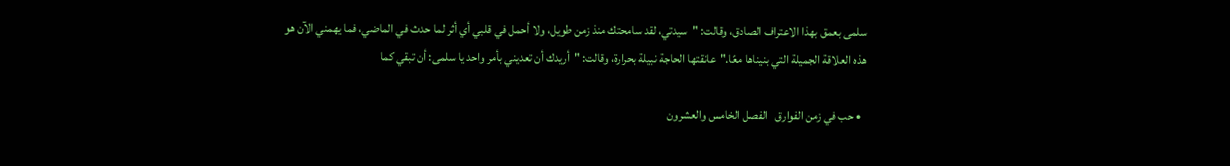سلمى بعمق بهذا الاعتراف الصادق، وقالت: "سيدتي، لقد سامحتك منذ زمن طويل، ولا أحمل في قلبي أي أثر لما حدث في الماضي، فما يهمني الآن هو هذه العلاقة الجميلة التي بنيناها معًا."عانقتها الحاجة نبيلة بحرارة، وقالت: "أريدك أن تعديني بأمر واحد يا سلمى: أن تبقي كما

  • حب في زمن الفوارق   الفصل الخامس والعشرون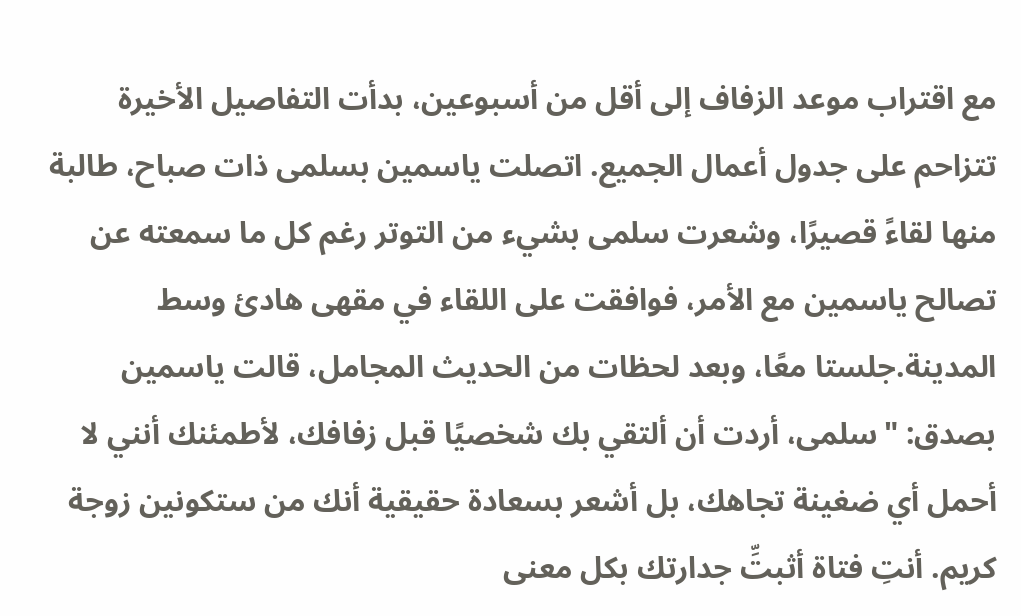مع اقتراب موعد الزفاف إلى أقل من أسبوعين، بدأت التفاصيل الأخيرة تتزاحم على جدول أعمال الجميع. اتصلت ياسمين بسلمى ذات صباح، طالبة منها لقاءً قصيرًا، وشعرت سلمى بشيء من التوتر رغم كل ما سمعته عن تصالح ياسمين مع الأمر، فوافقت على اللقاء في مقهى هادئ وسط المدينة.جلستا معًا، وبعد لحظات من الحديث المجامل، قالت ياسمين بصدق: "سلمى، أردت أن ألتقي بك شخصيًا قبل زفافك، لأطمئنك أنني لا أحمل أي ضغينة تجاهك، بل أشعر بسعادة حقيقية أنك من ستكونين زوجة كريم. أنتِ فتاة أثبتِّ جدارتك بكل معنى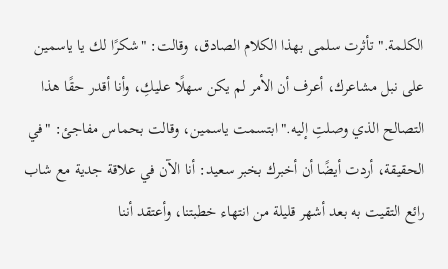الكلمة." تأثرت سلمى بهذا الكلام الصادق، وقالت: "شكرًا لك يا ياسمين على نبل مشاعرك، أعرف أن الأمر لم يكن سهلًا عليكِ، وأنا أقدر حقًا هذا التصالح الذي وصلتِ إليه."ابتسمت ياسمين، وقالت بحماس مفاجئ: "في الحقيقة، أردت أيضًا أن أخبرك بخبر سعيد: أنا الآن في علاقة جدية مع شاب رائع التقيت به بعد أشهر قليلة من انتهاء خطبتنا، وأعتقد أننا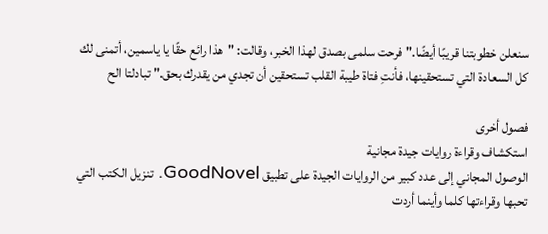سنعلن خطوبتنا قريبًا أيضًا." فرحت سلمى بصدق لهذا الخبر، وقالت: "هذا رائع حقًا يا ياسمين، أتمنى لك كل السعادة التي تستحقينها، فأنتِ فتاة طيبة القلب تستحقين أن تجدي من يقدرك بحق." تبادلتا الح

فصول أخرى
استكشاف وقراءة روايات جيدة مجانية
الوصول المجاني إلى عدد كبير من الروايات الجيدة على تطبيق GoodNovel. تنزيل الكتب التي تحبها وقراءتها كلما وأينما أردت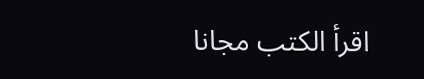اقرأ الكتب مجانا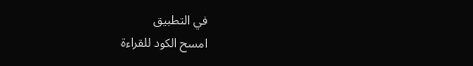في التطبيق
امسح الكود للقراءة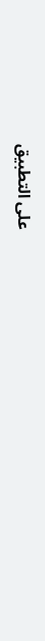على التطبيق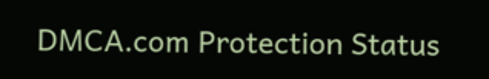DMCA.com Protection Status